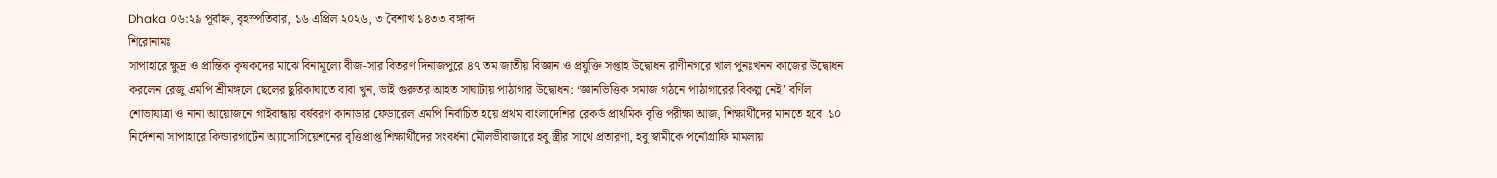Dhaka ০৬:২৯ পূর্বাহ্ন, বৃহস্পতিবার, ১৬ এপ্রিল ২০২৬, ৩ বৈশাখ ১৪৩৩ বঙ্গাব্দ
শিরোনামঃ
সাপাহারে ক্ষুদ্র ও প্রান্তিক কৃষকদের মাঝে বিনামূল্যে বীজ-সার বিতরণ দিনাজপুরে ৪৭ তম জাতীয় বিজ্ঞান ও প্রযুক্তি সপ্তাহ উদ্বোধন রাণীনগরে খাল পুনঃখনন কাজের উদ্বোধন করলেন রেজু এমপি শ্রীমঙ্গলে ছেলের ছুরিকাঘাতে বাবা খুন, ভাই গুরুতর আহত সাঘাটায় পাঠাগার উদ্বোধন: ‘জ্ঞানভিত্তিক সমাজ গঠনে পাঠাগারের বিকল্প নেই’ বর্ণিল শোভাযাত্রা ও নানা আয়োজনে গাইবান্ধায় বর্ষবরণ কানাডার ফেডারেল এমপি নির্বাচিত হয়ে প্রথম বাংলাদেশির রেকর্ড প্রাথমিক বৃত্তি পরীক্ষা আজ, শিক্ষার্থীদের মানতে হবে  ১০ নির্দেশনা সাপাহারে কিন্ডারগার্টেন অ্যাসোসিয়েশনের বৃত্তিপ্রাপ্ত শিক্ষার্থীদের সংবর্ধনা মৌলভীবাজারে হবু স্ত্রীর সাথে প্রতারণা, হবু স্বামীকে পর্নোগ্ৰাফি মামলায়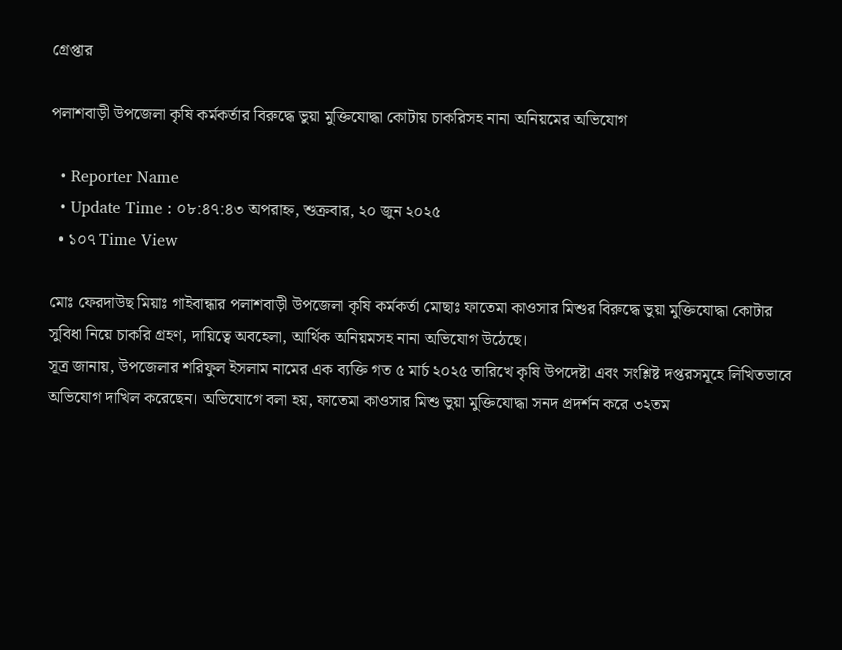গ্রেপ্তার

পলাশবাড়ী উপজেলা কৃষি কর্মকর্তার বিরুদ্ধে ভুয়া মুক্তিযোদ্ধা কোটায় চাকরিসহ নানা অনিয়মের অভিযোগ

  • Reporter Name
  • Update Time : ০৮:৪৭:৪৩ অপরাহ্ন, শুক্রবার, ২০ জুন ২০২৫
  • ১০৭ Time View

মোঃ ফেরদাউছ মিয়াঃ গাইবান্ধার পলাশবাড়ী উপজেলা কৃষি কর্মকর্তা মোছাঃ ফাতেমা কাওসার মিশুর বিরুদ্ধে ভুয়া মুক্তিযোদ্ধা কোটার সুবিধা নিয়ে চাকরি গ্রহণ, দায়িত্বে অবহেলা, আর্থিক অনিয়মসহ নানা অভিযোগ উঠেছে।
সূত্র জানায়, উপজেলার শরিফুল ইসলাম নামের এক ব্যক্তি গত ৫ মার্চ ২০২৫ তারিখে কৃষি উপদেষ্টা এবং সংশ্লিষ্ট দপ্তরসমূহে লিখিতভাবে অভিযোগ দাখিল করেছেন। অভিযোগে বলা হয়, ফাতেমা কাওসার মিশু ভুয়া মুক্তিযোদ্ধা সনদ প্রদর্শন করে ৩২তম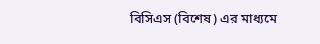বিসিএস (বিশেষ) এর মাধ্যমে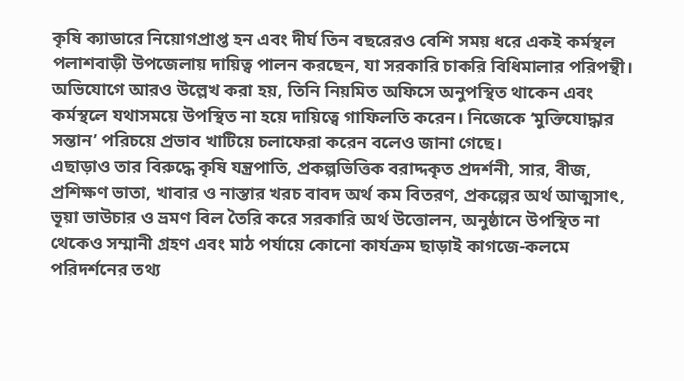কৃষি ক্যাডারে নিয়োগপ্রাপ্ত হন এবং দীর্ঘ তিন বছরেরও বেশি সময় ধরে একই কর্মস্থল পলাশবাড়ী উপজেলায় দায়িত্ব পালন করছেন, যা সরকারি চাকরি বিধিমালার পরিপন্থী।
অভিযোগে আরও উল্লেখ করা হয়, তিনি নিয়মিত অফিসে অনুপস্থিত থাকেন এবং কর্মস্থলে যথাসময়ে উপস্থিত না হয়ে দায়িত্বে গাফিলতি করেন। নিজেকে ‘মুক্তিযোদ্ধার সন্তান’ পরিচয়ে প্রভাব খাটিয়ে চলাফেরা করেন বলেও জানা গেছে।
এছাড়াও তার বিরুদ্ধে কৃষি যন্ত্রপাতি, প্রকল্পভিত্তিক বরাদ্দকৃত প্রদর্শনী, সার, বীজ, প্রশিক্ষণ ভাতা, খাবার ও নাস্তার খরচ বাবদ অর্থ কম বিতরণ, প্রকল্পের অর্থ আত্মসাৎ, ভূয়া ভাউচার ও ভ্রমণ বিল তৈরি করে সরকারি অর্থ উত্তোলন, অনুষ্ঠানে উপস্থিত না থেকেও সম্মানী গ্রহণ এবং মাঠ পর্যায়ে কোনো কার্যক্রম ছাড়াই কাগজে-কলমে পরিদর্শনের তথ্য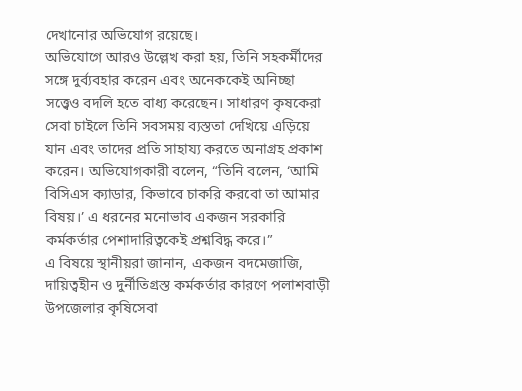দেখানোর অভিযোগ রয়েছে।
অভিযোগে আরও উল্লেখ করা হয়, তিনি সহকর্মীদের সঙ্গে দুর্ব্যবহার করেন এবং অনেককেই অনিচ্ছা সত্ত্বেও বদলি হতে বাধ্য করেছেন। সাধারণ কৃষকেরা সেবা চাইলে তিনি সবসময় ব্যস্ততা দেখিয়ে এড়িয়ে যান এবং তাদের প্রতি সাহায্য করতে অনাগ্রহ প্রকাশ করেন। অভিযোগকারী বলেন, “তিনি বলেন, ‘আমি বিসিএস ক্যাডার, কিভাবে চাকরি করবো তা আমার বিষয়।’ এ ধরনের মনোভাব একজন সরকারি কর্মকর্তার পেশাদারিত্বকেই প্রশ্নবিদ্ধ করে।”
এ বিষয়ে স্থানীয়রা জানান, একজন বদমেজাজি, দায়িত্বহীন ও দুর্নীতিগ্রস্ত কর্মকর্তার কারণে পলাশবাড়ী উপজেলার কৃষিসেবা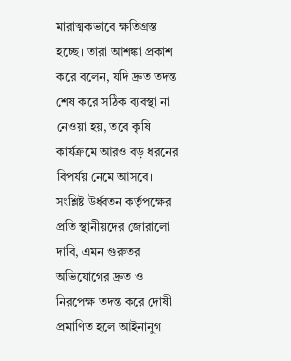মারাত্মকভাবে ক্ষতিগ্রস্ত হচ্ছে। তারা আশঙ্কা প্রকাশ করে বলেন, যদি দ্রুত তদন্ত শেষ করে সঠিক ব্যবস্থা না নেওয়া হয়, তবে কৃষি কার্যক্রমে আরও বড় ধরনের বিপর্যয় নেমে আসবে।
সংশ্লিষ্ট উর্ধ্বতন কর্তৃপক্ষের প্রতি স্থানীয়দের জোরালো দাবি, এমন গুরুতর অভিযোগের দ্রুত ও নিরপেক্ষ তদন্ত করে দোষী প্রমাণিত হলে আইনানুগ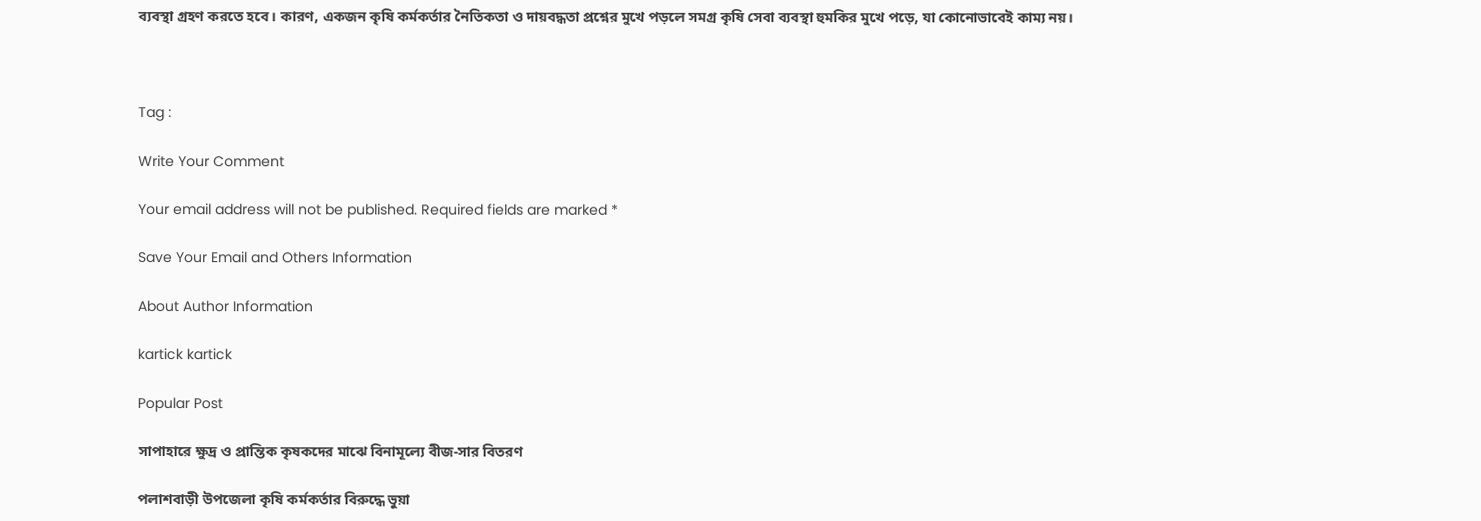ব্যবস্থা গ্রহণ করতে হবে। কারণ, একজন কৃষি কর্মকর্তার নৈতিকতা ও দায়বদ্ধতা প্রশ্নের মুখে পড়লে সমগ্র কৃষি সেবা ব্যবস্থা হুমকির মুখে পড়ে, যা কোনোভাবেই কাম্য নয়।



Tag :

Write Your Comment

Your email address will not be published. Required fields are marked *

Save Your Email and Others Information

About Author Information

kartick kartick

Popular Post

সাপাহারে ক্ষুদ্র ও প্রান্তিক কৃষকদের মাঝে বিনামূল্যে বীজ-সার বিতরণ

পলাশবাড়ী উপজেলা কৃষি কর্মকর্তার বিরুদ্ধে ভুয়া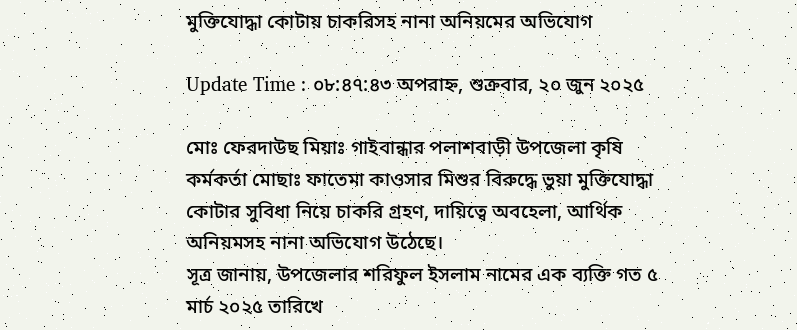মুক্তিযোদ্ধা কোটায় চাকরিসহ নানা অনিয়মের অভিযোগ

Update Time : ০৮:৪৭:৪৩ অপরাহ্ন, শুক্রবার, ২০ জুন ২০২৫

মোঃ ফেরদাউছ মিয়াঃ গাইবান্ধার পলাশবাড়ী উপজেলা কৃষি কর্মকর্তা মোছাঃ ফাতেমা কাওসার মিশুর বিরুদ্ধে ভুয়া মুক্তিযোদ্ধা কোটার সুবিধা নিয়ে চাকরি গ্রহণ, দায়িত্বে অবহেলা, আর্থিক অনিয়মসহ নানা অভিযোগ উঠেছে।
সূত্র জানায়, উপজেলার শরিফুল ইসলাম নামের এক ব্যক্তি গত ৫ মার্চ ২০২৫ তারিখে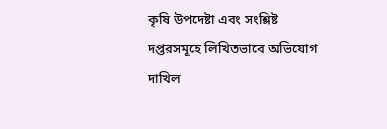কৃষি উপদেষ্টা এবং সংশ্লিষ্ট দপ্তরসমূহে লিখিতভাবে অভিযোগ দাখিল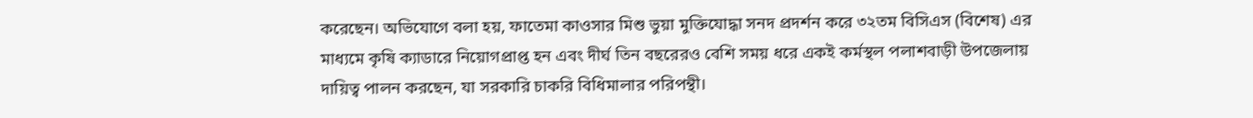করেছেন। অভিযোগে বলা হয়, ফাতেমা কাওসার মিশু ভুয়া মুক্তিযোদ্ধা সনদ প্রদর্শন করে ৩২তম বিসিএস (বিশেষ) এর মাধ্যমে কৃষি ক্যাডারে নিয়োগপ্রাপ্ত হন এবং দীর্ঘ তিন বছরেরও বেশি সময় ধরে একই কর্মস্থল পলাশবাড়ী উপজেলায় দায়িত্ব পালন করছেন, যা সরকারি চাকরি বিধিমালার পরিপন্থী।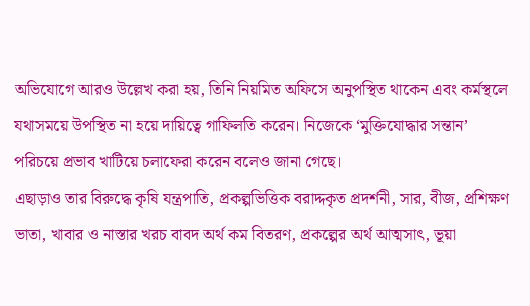অভিযোগে আরও উল্লেখ করা হয়, তিনি নিয়মিত অফিসে অনুপস্থিত থাকেন এবং কর্মস্থলে যথাসময়ে উপস্থিত না হয়ে দায়িত্বে গাফিলতি করেন। নিজেকে ‘মুক্তিযোদ্ধার সন্তান’ পরিচয়ে প্রভাব খাটিয়ে চলাফেরা করেন বলেও জানা গেছে।
এছাড়াও তার বিরুদ্ধে কৃষি যন্ত্রপাতি, প্রকল্পভিত্তিক বরাদ্দকৃত প্রদর্শনী, সার, বীজ, প্রশিক্ষণ ভাতা, খাবার ও নাস্তার খরচ বাবদ অর্থ কম বিতরণ, প্রকল্পের অর্থ আত্মসাৎ, ভূয়া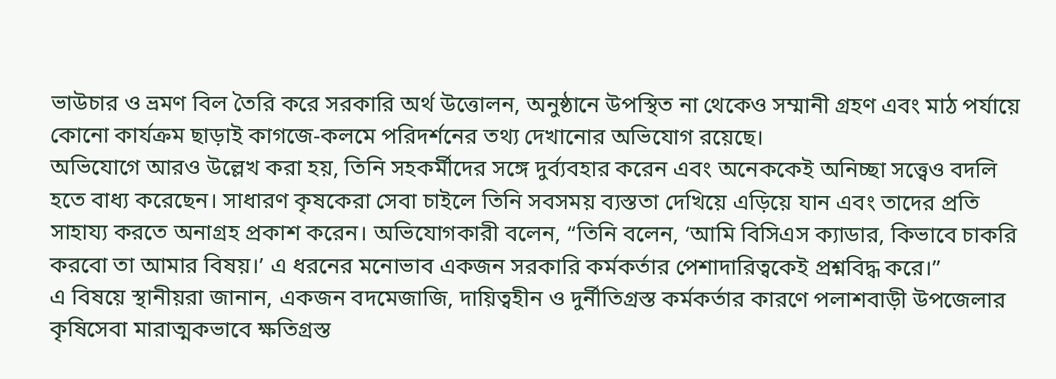ভাউচার ও ভ্রমণ বিল তৈরি করে সরকারি অর্থ উত্তোলন, অনুষ্ঠানে উপস্থিত না থেকেও সম্মানী গ্রহণ এবং মাঠ পর্যায়ে কোনো কার্যক্রম ছাড়াই কাগজে-কলমে পরিদর্শনের তথ্য দেখানোর অভিযোগ রয়েছে।
অভিযোগে আরও উল্লেখ করা হয়, তিনি সহকর্মীদের সঙ্গে দুর্ব্যবহার করেন এবং অনেককেই অনিচ্ছা সত্ত্বেও বদলি হতে বাধ্য করেছেন। সাধারণ কৃষকেরা সেবা চাইলে তিনি সবসময় ব্যস্ততা দেখিয়ে এড়িয়ে যান এবং তাদের প্রতি সাহায্য করতে অনাগ্রহ প্রকাশ করেন। অভিযোগকারী বলেন, “তিনি বলেন, ‘আমি বিসিএস ক্যাডার, কিভাবে চাকরি করবো তা আমার বিষয়।’ এ ধরনের মনোভাব একজন সরকারি কর্মকর্তার পেশাদারিত্বকেই প্রশ্নবিদ্ধ করে।”
এ বিষয়ে স্থানীয়রা জানান, একজন বদমেজাজি, দায়িত্বহীন ও দুর্নীতিগ্রস্ত কর্মকর্তার কারণে পলাশবাড়ী উপজেলার কৃষিসেবা মারাত্মকভাবে ক্ষতিগ্রস্ত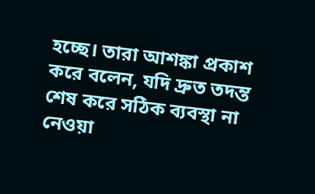হচ্ছে। তারা আশঙ্কা প্রকাশ করে বলেন, যদি দ্রুত তদন্ত শেষ করে সঠিক ব্যবস্থা না নেওয়া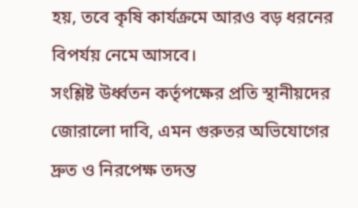হয়, তবে কৃষি কার্যক্রমে আরও বড় ধরনের বিপর্যয় নেমে আসবে।
সংশ্লিষ্ট উর্ধ্বতন কর্তৃপক্ষের প্রতি স্থানীয়দের জোরালো দাবি, এমন গুরুতর অভিযোগের দ্রুত ও নিরপেক্ষ তদন্ত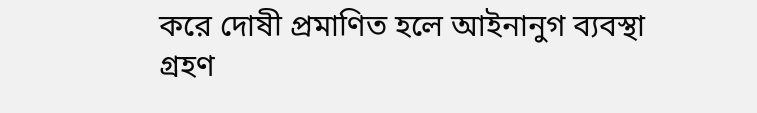করে দোষী প্রমাণিত হলে আইনানুগ ব্যবস্থা গ্রহণ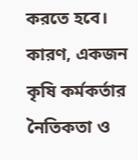করতে হবে। কারণ, একজন কৃষি কর্মকর্তার নৈতিকতা ও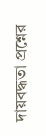দায়বদ্ধতা প্রশ্নের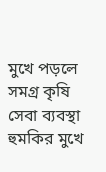মুখে পড়লে সমগ্র কৃষি সেবা ব্যবস্থা হুমকির মুখে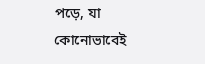পড়ে, যা কোনোভাবেই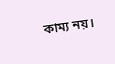কাম্য নয়।